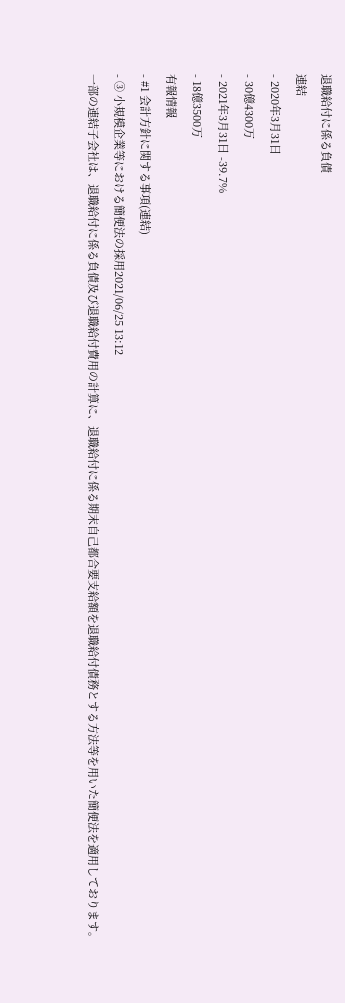退職給付に係る負債
連結
- 2020年3月31日
- 30億4300万
- 2021年3月31日 -39.7%
- 18億3500万
有報情報
- #1 会計方針に関する事項(連結)
- ③ 小規模企業等における簡便法の採用2021/06/25 13:12
一部の連結子会社は、退職給付に係る負債及び退職給付費用の計算に、退職給付に係る期末自己都合要支給額を退職給付債務とする方法等を用いた簡便法を適用しております。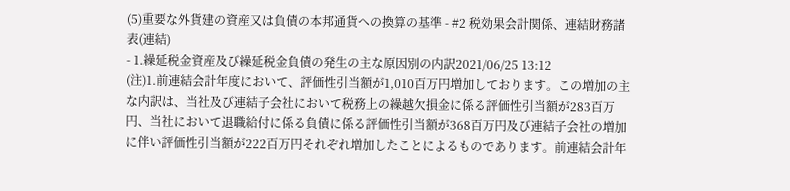(5)重要な外貨建の資産又は負債の本邦通貨への換算の基準 - #2 税効果会計関係、連結財務諸表(連結)
- 1.繰延税金資産及び繰延税金負債の発生の主な原因別の内訳2021/06/25 13:12
(注)1.前連結会計年度において、評価性引当額が1,010百万円増加しております。この増加の主な内訳は、当社及び連結子会社において税務上の繰越欠損金に係る評価性引当額が283百万円、当社において退職給付に係る負債に係る評価性引当額が368百万円及び連結子会社の増加に伴い評価性引当額が222百万円それぞれ増加したことによるものであります。前連結会計年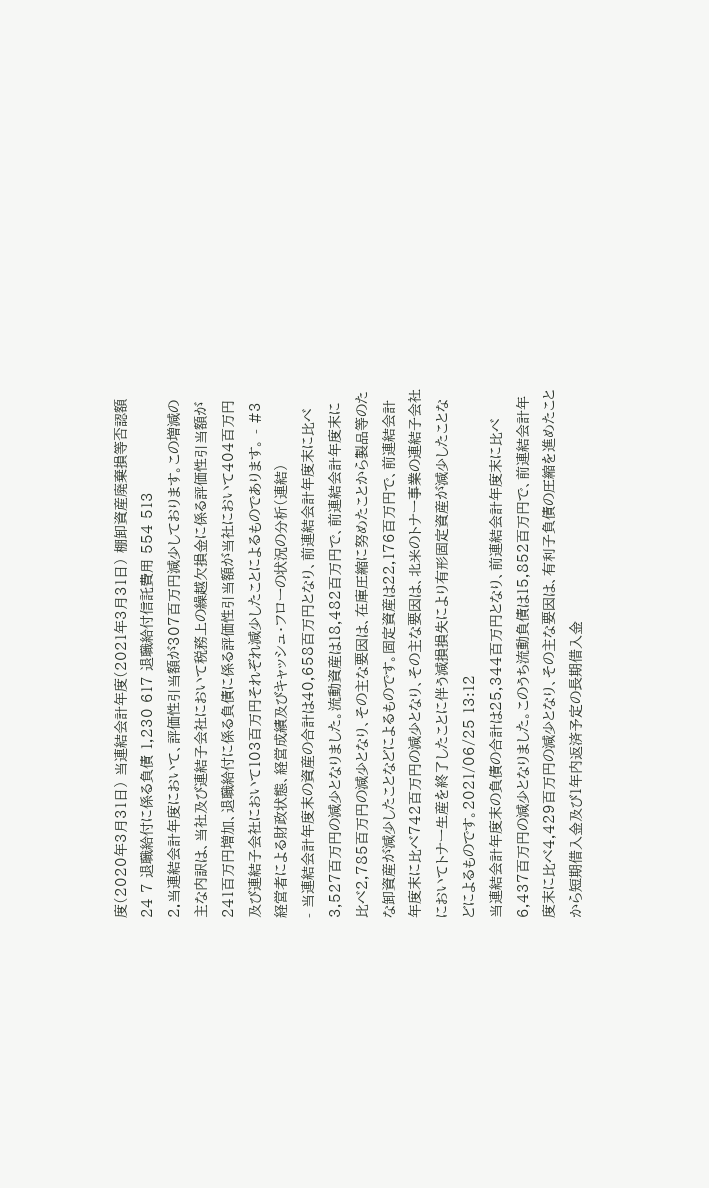度(2020年3月31日) 当連結会計年度(2021年3月31日) 棚卸資産廃棄損等否認額 24 7 退職給付に係る負債 1,230 617 退職給付信託費用 554 513
2.当連結会計年度において、評価性引当額が307百万円減少しております。この増減の主な内訳は、当社及び連結子会社において税務上の繰越欠損金に係る評価性引当額が241百万円増加、退職給付に係る負債に係る評価性引当額が当社において404百万円及び連結子会社において103百万円それぞれ減少したことによるものであります。 - #3 経営者による財政状態、経営成績及びキャッシュ・フローの状況の分析(連結)
- 当連結会計年度末の資産の合計は40,658百万円となり、前連結会計年度末に比べ3,527百万円の減少となりました。流動資産は18,482百万円で、前連結会計年度末に比べ2,785百万円の減少となり、その主な要因は、在庫圧縮に努めたことから製品等のたな卸資産が減少したことなどによるものです。固定資産は22,176百万円で、前連結会計年度末に比べ742百万円の減少となり、その主な要因は、北米のトナー事業の連結子会社においてトナー生産を終了したことに伴う減損損失により有形固定資産が減少したことなどによるものです。2021/06/25 13:12
当連結会計年度末の負債の合計は25,344百万円となり、前連結会計年度末に比べ6,437百万円の減少となりました。このうち流動負債は15,852百万円で、前連結会計年度末に比べ4,429百万円の減少となり、その主な要因は、有利子負債の圧縮を進めたことから短期借入金及び1年内返済予定の長期借入金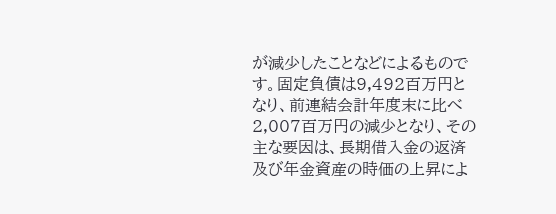が減少したことなどによるものです。固定負債は9,492百万円となり、前連結会計年度末に比べ2,007百万円の減少となり、その主な要因は、長期借入金の返済及び年金資産の時価の上昇によ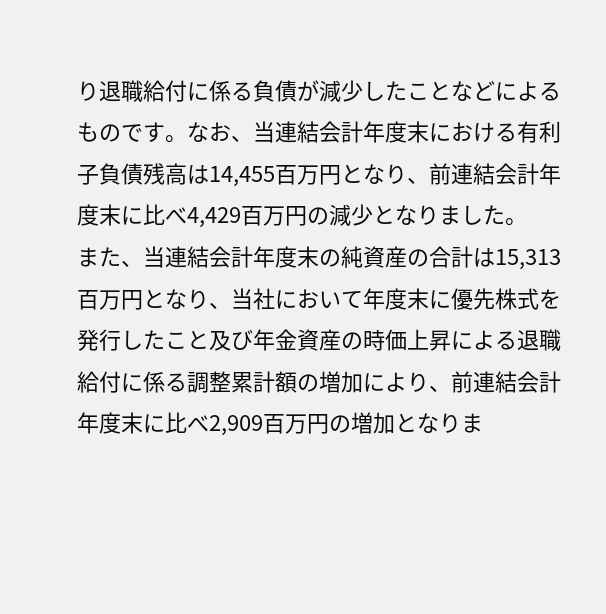り退職給付に係る負債が減少したことなどによるものです。なお、当連結会計年度末における有利子負債残高は14,455百万円となり、前連結会計年度末に比べ4,429百万円の減少となりました。
また、当連結会計年度末の純資産の合計は15,313百万円となり、当社において年度末に優先株式を発行したこと及び年金資産の時価上昇による退職給付に係る調整累計額の増加により、前連結会計年度末に比べ2,909百万円の増加となりま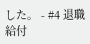した。 - #4 退職給付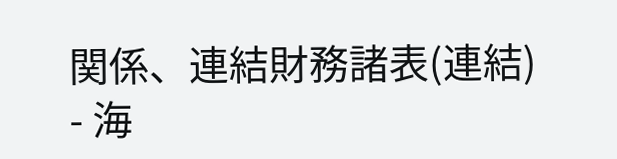関係、連結財務諸表(連結)
- 海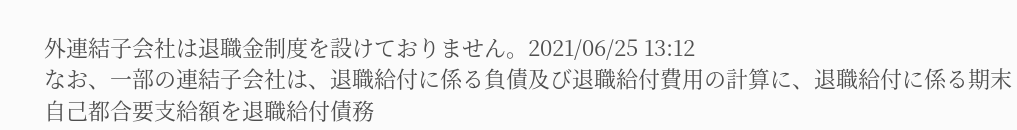外連結子会社は退職金制度を設けておりません。2021/06/25 13:12
なお、一部の連結子会社は、退職給付に係る負債及び退職給付費用の計算に、退職給付に係る期末自己都合要支給額を退職給付債務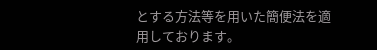とする方法等を用いた簡便法を適用しております。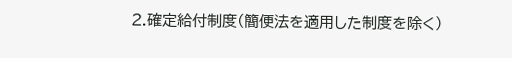2.確定給付制度(簡便法を適用した制度を除く)